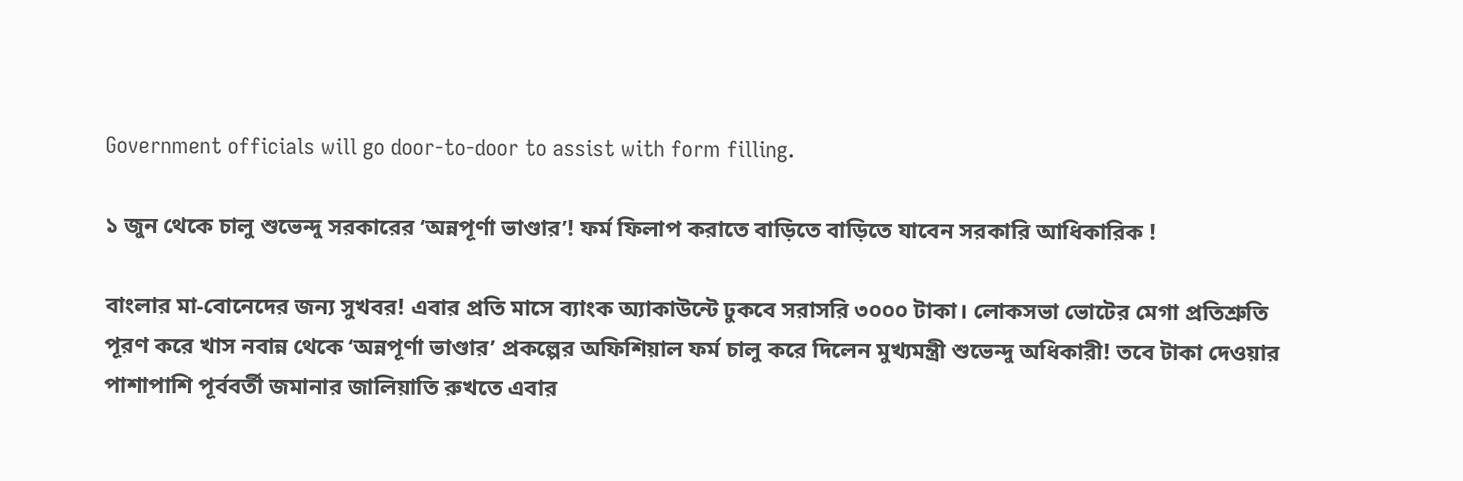Government officials will go door-to-door to assist with form filling.

১ জুন থেকে চালু শুভেন্দু সরকারের ‘অন্নপূর্ণা ভাণ্ডার’! ফর্ম ফিলাপ করাতে বাড়িতে বাড়িতে যাবেন সরকারি আধিকারিক !

বাংলার মা-বোনেদের জন্য সুখবর! এবার প্রতি মাসে ব্যাংক অ্যাকাউন্টে ঢুকবে সরাসরি ৩০০০ টাকা। লোকসভা ভোটের মেগা প্রতিশ্রুতি পূরণ করে খাস নবান্ন থেকে ‘অন্নপূর্ণা ভাণ্ডার’ প্রকল্পের অফিশিয়াল ফর্ম চালু করে দিলেন মুখ্যমন্ত্রী শুভেন্দু অধিকারী! তবে টাকা দেওয়ার পাশাপাশি পূর্ববর্তী জমানার জালিয়াতি রুখতে এবার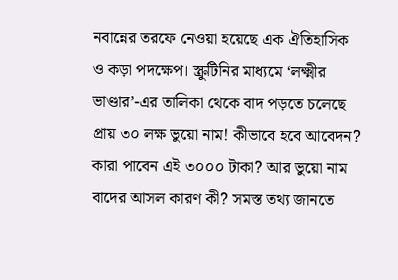নবান্নের তরফে নেওয়া হয়েছে এক ঐতিহাসিক ও কড়া পদক্ষেপ। স্ক্রুটিনির মাধ্যমে ‘লক্ষ্মীর ভাণ্ডার’-এর তালিকা থেকে বাদ পড়তে চলেছে প্রায় ৩০ লক্ষ ভুয়ো নাম! কীভাবে হবে আবেদন? কারা পাবেন এই ৩০০০ টাকা? আর ভুয়ো নাম বাদের আসল কারণ কী? সমস্ত তথ্য জানতে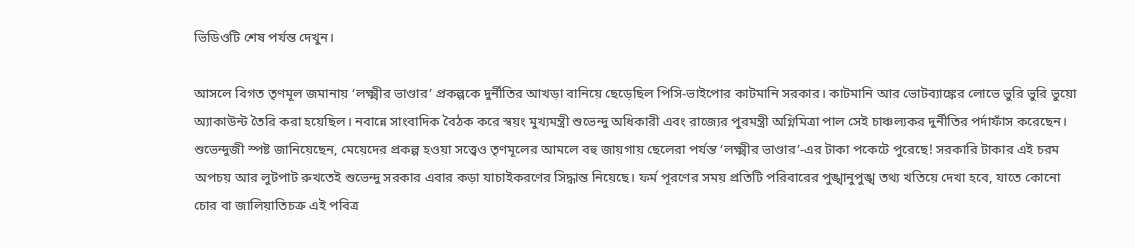ভিডিওটি শেষ পর্যন্ত দেখুন।

আসলে বিগত তৃণমূল জমানায় ‘লক্ষ্মীর ভাণ্ডার’ প্রকল্পকে দুর্নীতির আখড়া বানিয়ে ছেড়েছিল পিসি-ভাইপোর কাটমানি সরকার। কাটমানি আর ভোটব্যাঙ্কের লোভে ভুরি ভুরি ভুয়ো অ্যাকাউন্ট তৈরি করা হয়েছিল। নবান্নে সাংবাদিক বৈঠক করে স্বয়ং মুখ্যমন্ত্রী শুভেন্দু অধিকারী এবং রাজ্যের পুরমন্ত্রী অগ্নিমিত্রা পাল সেই চাঞ্চল্যকর দুর্নীতির পর্দাফাঁস করেছেন। শুভেন্দুজী স্পষ্ট জানিয়েছেন, মেয়েদের প্রকল্প হওয়া সত্ত্বেও তৃণমূলের আমলে বহু জায়গায় ছেলেরা পর্যন্ত ‘লক্ষ্মীর ভাণ্ডার’-এর টাকা পকেটে পুরেছে! সরকারি টাকার এই চরম অপচয় আর লুটপাট রুখতেই শুভেন্দু সরকার এবার কড়া যাচাইকরণের সিদ্ধান্ত নিয়েছে। ফর্ম পূরণের সময় প্রতিটি পরিবারের পুঙ্খানুপুঙ্খ তথ্য খতিয়ে দেখা হবে, যাতে কোনো চোর বা জালিয়াতিচক্র এই পবিত্র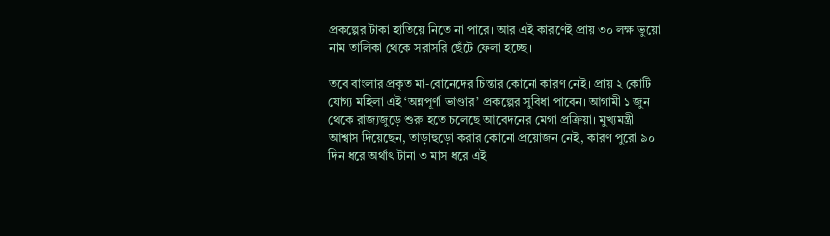প্রকল্পের টাকা হাতিয়ে নিতে না পারে। আর এই কারণেই প্রায় ৩০ লক্ষ ভুয়ো নাম তালিকা থেকে সরাসরি ছেঁটে ফেলা হচ্ছে।

তবে বাংলার প্রকৃত মা-বোনেদের চিন্তার কোনো কারণ নেই। প্রায় ২ কোটি যোগ্য মহিলা এই ‘অন্নপূর্ণা ভাণ্ডার’ প্রকল্পের সুবিধা পাবেন। আগামী ১ জুন থেকে রাজ্যজুড়ে শুরু হতে চলেছে আবেদনের মেগা প্রক্রিয়া। মুখ্যমন্ত্রী আশ্বাস দিয়েছেন, তাড়াহুড়ো করার কোনো প্রয়োজন নেই, কারণ পুরো ৯০ দিন ধরে অর্থাৎ টানা ৩ মাস ধরে এই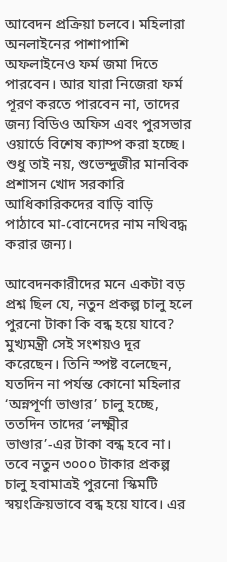আবেদন প্রক্রিয়া চলবে। মহিলারা অনলাইনের পাশাপাশি অফলাইনেও ফর্ম জমা দিতে পারবেন। আর যারা নিজেরা ফর্ম পূরণ করতে পারবেন না, তাদের জন্য বিডিও অফিস এবং পুরসভার ওয়ার্ডে বিশেষ ক্যাম্প করা হচ্ছে। শুধু তাই নয়, শুভেন্দুজীর মানবিক প্রশাসন খোদ সরকারি আধিকারিকদের বাড়ি বাড়ি পাঠাবে মা-বোনেদের নাম নথিবদ্ধ করার জন্য।

আবেদনকারীদের মনে একটা বড় প্রশ্ন ছিল যে, নতুন প্রকল্প চালু হলে পুরনো টাকা কি বন্ধ হয়ে যাবে? মুখ্যমন্ত্রী সেই সংশয়ও দূর করেছেন। তিনি স্পষ্ট বলেছেন, যতদিন না পর্যন্ত কোনো মহিলার ‘অন্নপূর্ণা ভাণ্ডার’ চালু হচ্ছে, ততদিন তাদের ‘লক্ষ্মীর ভাণ্ডার’-এর টাকা বন্ধ হবে না। তবে নতুন ৩০০০ টাকার প্রকল্প চালু হবামাত্রই পুরনো স্কিমটি স্বয়ংক্রিয়ভাবে বন্ধ হয়ে যাবে। এর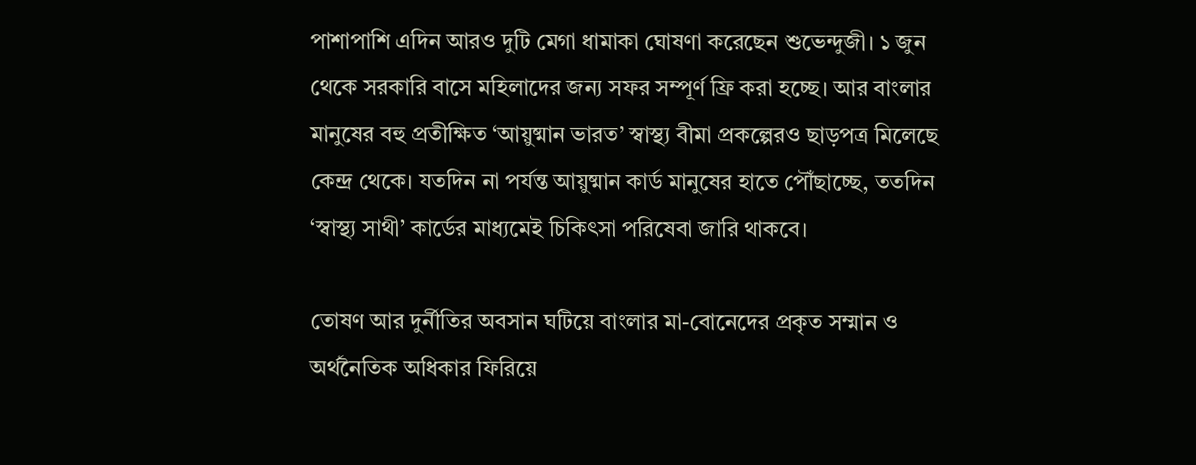পাশাপাশি এদিন আরও দুটি মেগা ধামাকা ঘোষণা করেছেন শুভেন্দুজী। ১ জুন থেকে সরকারি বাসে মহিলাদের জন্য সফর সম্পূর্ণ ফ্রি করা হচ্ছে। আর বাংলার মানুষের বহু প্রতীক্ষিত ‘আয়ুষ্মান ভারত’ স্বাস্থ্য বীমা প্রকল্পেরও ছাড়পত্র মিলেছে কেন্দ্র থেকে। যতদিন না পর্যন্ত আয়ুষ্মান কার্ড মানুষের হাতে পৌঁছাচ্ছে, ততদিন ‘স্বাস্থ্য সাথী’ কার্ডের মাধ্যমেই চিকিৎসা পরিষেবা জারি থাকবে।

তোষণ আর দুর্নীতির অবসান ঘটিয়ে বাংলার মা-বোনেদের প্রকৃত সম্মান ও অর্থনৈতিক অধিকার ফিরিয়ে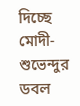দিচ্ছে মোদী-শুভেন্দুর ডবল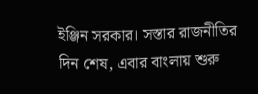ইঞ্জিন সরকার। সস্তার রাজনীতির দিন শেষ, এবার বাংলায় শুরু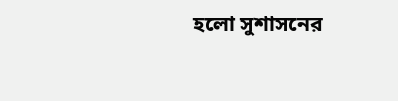হলো সুশাসনের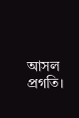আসল প্রগতি।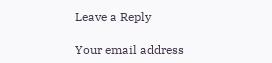Leave a Reply

Your email address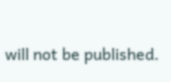will not be published.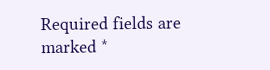Required fields are marked *